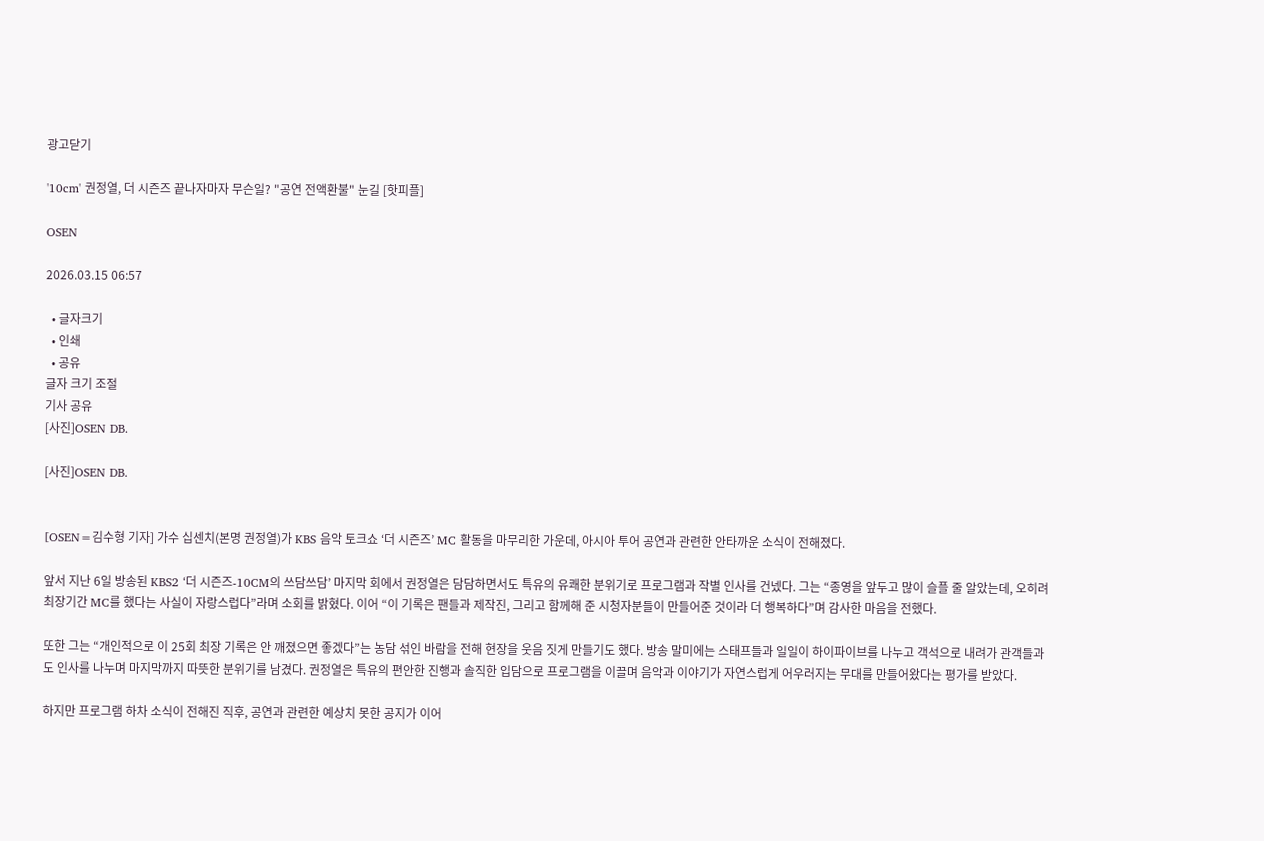광고닫기

'10cm' 권정열, 더 시즌즈 끝나자마자 무슨일? "공연 전액환불" 눈길 [핫피플]

OSEN

2026.03.15 06:57

  • 글자크기
  • 인쇄
  • 공유
글자 크기 조절
기사 공유
[사진]OSEN DB.

[사진]OSEN DB.


[OSEN=김수형 기자] 가수 십센치(본명 권정열)가 KBS 음악 토크쇼 ‘더 시즌즈’ MC 활동을 마무리한 가운데, 아시아 투어 공연과 관련한 안타까운 소식이 전해졌다.

앞서 지난 6일 방송된 KBS2 ‘더 시즌즈-10CM의 쓰담쓰담’ 마지막 회에서 권정열은 담담하면서도 특유의 유쾌한 분위기로 프로그램과 작별 인사를 건넸다. 그는 “종영을 앞두고 많이 슬플 줄 알았는데, 오히려 최장기간 MC를 했다는 사실이 자랑스럽다”라며 소회를 밝혔다. 이어 “이 기록은 팬들과 제작진, 그리고 함께해 준 시청자분들이 만들어준 것이라 더 행복하다”며 감사한 마음을 전했다.

또한 그는 “개인적으로 이 25회 최장 기록은 안 깨졌으면 좋겠다”는 농담 섞인 바람을 전해 현장을 웃음 짓게 만들기도 했다. 방송 말미에는 스태프들과 일일이 하이파이브를 나누고 객석으로 내려가 관객들과도 인사를 나누며 마지막까지 따뜻한 분위기를 남겼다. 권정열은 특유의 편안한 진행과 솔직한 입담으로 프로그램을 이끌며 음악과 이야기가 자연스럽게 어우러지는 무대를 만들어왔다는 평가를 받았다.

하지만 프로그램 하차 소식이 전해진 직후, 공연과 관련한 예상치 못한 공지가 이어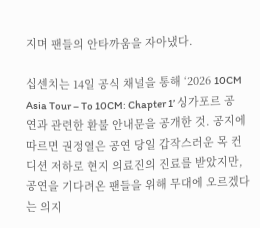지며 팬들의 안타까움을 자아냈다.

십센치는 14일 공식 채널을 통해 ‘2026 10CM Asia Tour – To 10CM: Chapter 1’ 싱가포르 공연과 관련한 환불 안내문을 공개한 것. 공지에 따르면 권정열은 공연 당일 갑작스러운 목 컨디션 저하로 현지 의료진의 진료를 받았지만, 공연을 기다려온 팬들을 위해 무대에 오르겠다는 의지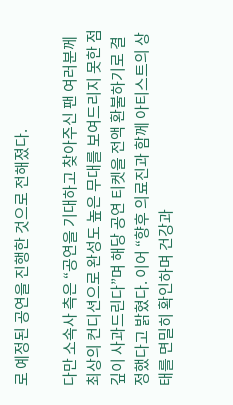로 예정된 공연을 진행한 것으로 전해졌다.

다만 소속사 측은 “공연을 기대하고 찾아주신 팬 여러분께 최상의 컨디션으로 완성도 높은 무대를 보여드리지 못한 점 깊이 사과드린다”며 해당 공연 티켓을 전액 환불하기로 결정했다고 밝혔다. 이어 “향후 의료진과 함께 아티스트의 상태를 면밀히 확인하며 건강과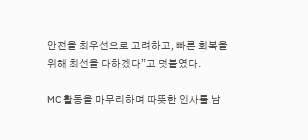안전을 최우선으로 고려하고, 빠른 회복을 위해 최선을 다하겠다”고 덧붙였다.

MC 활동을 마무리하며 따뜻한 인사를 남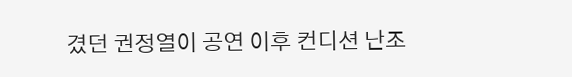겼던 권정열이 공연 이후 컨디션 난조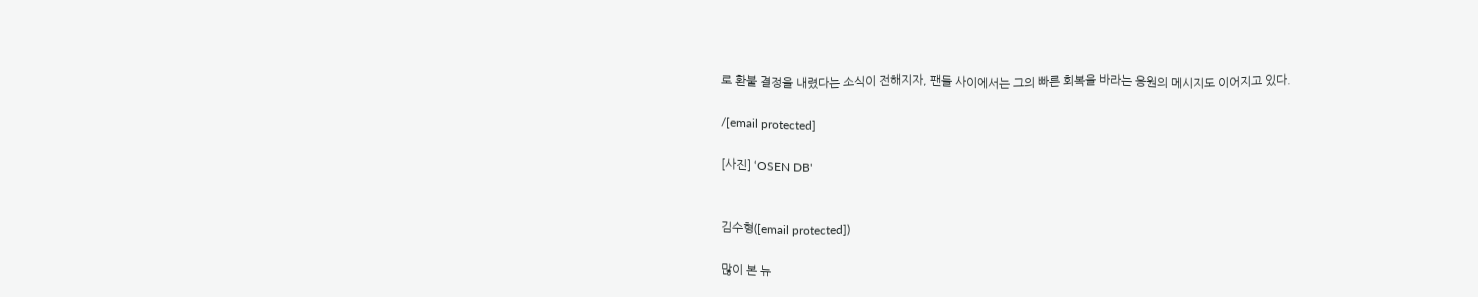로 환불 결정을 내렸다는 소식이 전해지자, 팬들 사이에서는 그의 빠른 회복을 바라는 응원의 메시지도 이어지고 있다.

/[email protected]

[사진] ‘OSEN DB'


김수형([email protected])

많이 본 뉴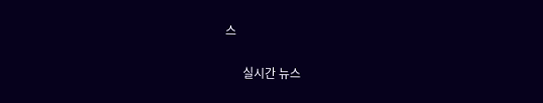스

      실시간 뉴스